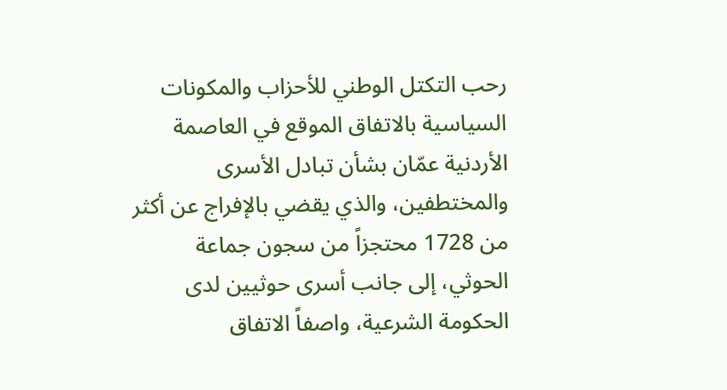رحب التكتل الوطني للأحزاب والمكونات السياسية بالاتفاق الموقع في العاصمة الأردنية عمّان بشأن تبادل الأسرى والمختطفين، والذي يقضي بالإفراج عن أكثر من 1728 محتجزاً من سجون جماعة الحوثي، إلى جانب أسرى حوثيين لدى الحكومة الشرعية، واصفاً الاتفاق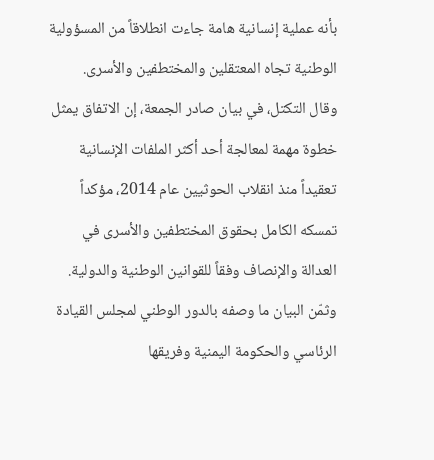بأنه عملية إنسانية هامة جاءت انطلاقاً من المسؤولية الوطنية تجاه المعتقلين والمختطفين والأسرى.
وقال التكتل، في بيان صادر الجمعة، إن الاتفاق يمثل خطوة مهمة لمعالجة أحد أكثر الملفات الإنسانية تعقيداً منذ انقلاب الحوثيين عام 2014، مؤكداً تمسكه الكامل بحقوق المختطفين والأسرى في العدالة والإنصاف وفقاً للقوانين الوطنية والدولية.
وثمّن البيان ما وصفه بالدور الوطني لمجلس القيادة الرئاسي والحكومة اليمنية وفريقها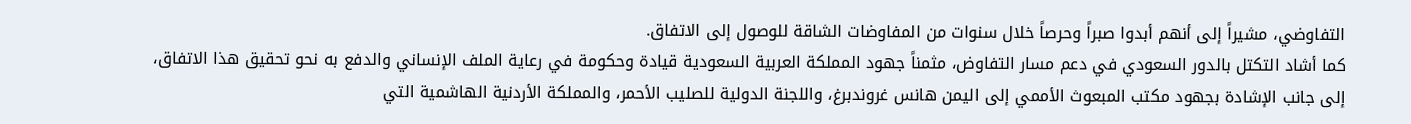التفاوضي، مشيراً إلى أنهم أبدوا صبراً وحرصاً خلال سنوات من المفاوضات الشاقة للوصول إلى الاتفاق.
كما أشاد التكتل بالدور السعودي في دعم مسار التفاوض، مثمناً جهود المملكة العربية السعودية قيادة وحكومة في رعاية الملف الإنساني والدفع به نحو تحقيق هذا الاتفاق، إلى جانب الإشادة بجهود مكتب المبعوث الأممي إلى اليمن هانس غروندبرغ، واللجنة الدولية للصليب الأحمر، والمملكة الأردنية الهاشمية التي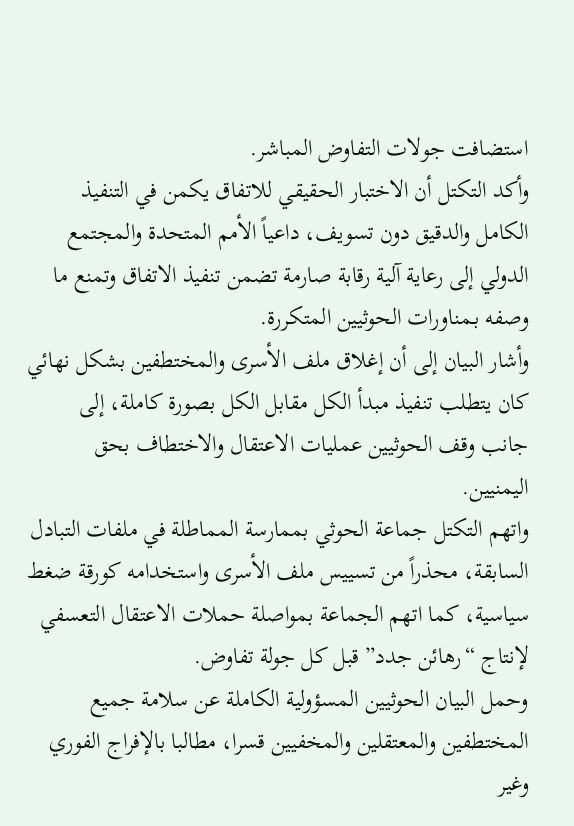استضافت جولات التفاوض المباشر.
وأكد التكتل أن الاختبار الحقيقي للاتفاق يكمن في التنفيذ الكامل والدقيق دون تسويف، داعياً الأمم المتحدة والمجتمع الدولي إلى رعاية آلية رقابة صارمة تضمن تنفيذ الاتفاق وتمنع ما وصفه بـمناورات الحوثيين المتكررة.
وأشار البيان إلى أن إغلاق ملف الأسرى والمختطفين بشكل نهائي كان يتطلب تنفيذ مبدأ الكل مقابل الكل بصورة كاملة، إلى جانب وقف الحوثيين عمليات الاعتقال والاختطاف بحق اليمنيين.
واتهم التكتل جماعة الحوثي بممارسة المماطلة في ملفات التبادل السابقة، محذراً من تسييس ملف الأسرى واستخدامه كورقة ضغط سياسية، كما اتهم الجماعة بمواصلة حملات الاعتقال التعسفي لإنتاج “رهائن جدد” قبل كل جولة تفاوض.
وحمل البيان الحوثيين المسؤولية الكاملة عن سلامة جميع المختطفين والمعتقلين والمخفيين قسرا، مطالبا بالإفراج الفوري وغير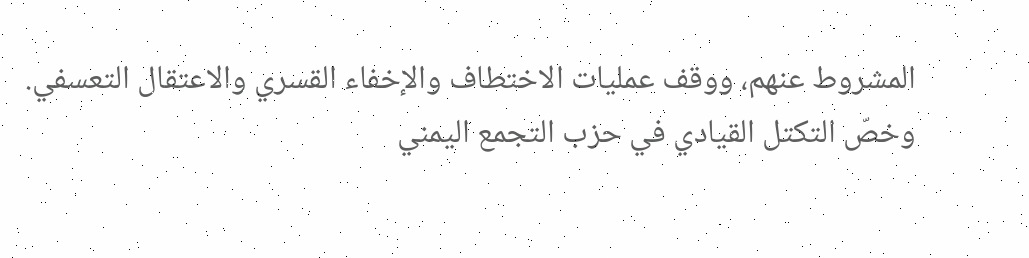المشروط عنهم، ووقف عمليات الاختطاف والإخفاء القسري والاعتقال التعسفي.
وخصّ التكتل القيادي في حزب التجمع اليمني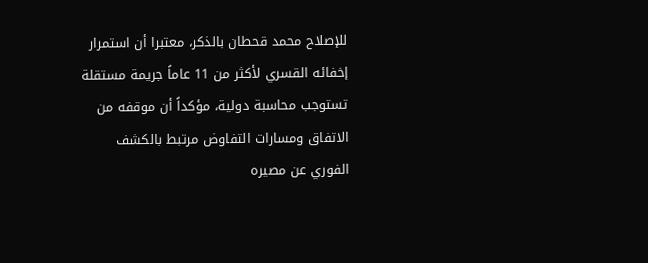للإصلاح محمد قحطان بالذكر، معتبرا أن استمرار إخفائه القسري لأكثر من 11 عاماً جريمة مستقلة تستوجب محاسبة دولية، مؤكداً أن موقفه من الاتفاق ومسارات التفاوض مرتبط بالكشف الفوري عن مصيره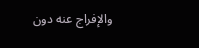والإفراج عنه دون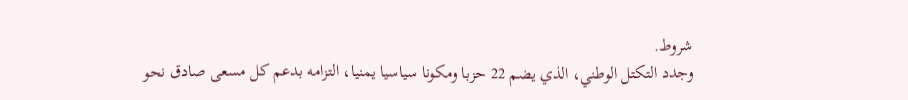شروط.
وجدد التكتل الوطني، الذي يضم 22 حزبا ومكونا سياسيا يمنيا، التزامه بدعم كل مسعى صادق نحو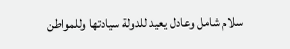سلام شامل وعادل يعيد للدولة سيادتها وللمواطن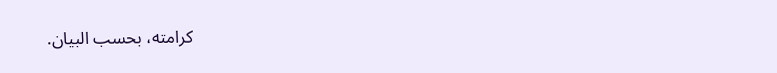كرامته، بحسب البيان.